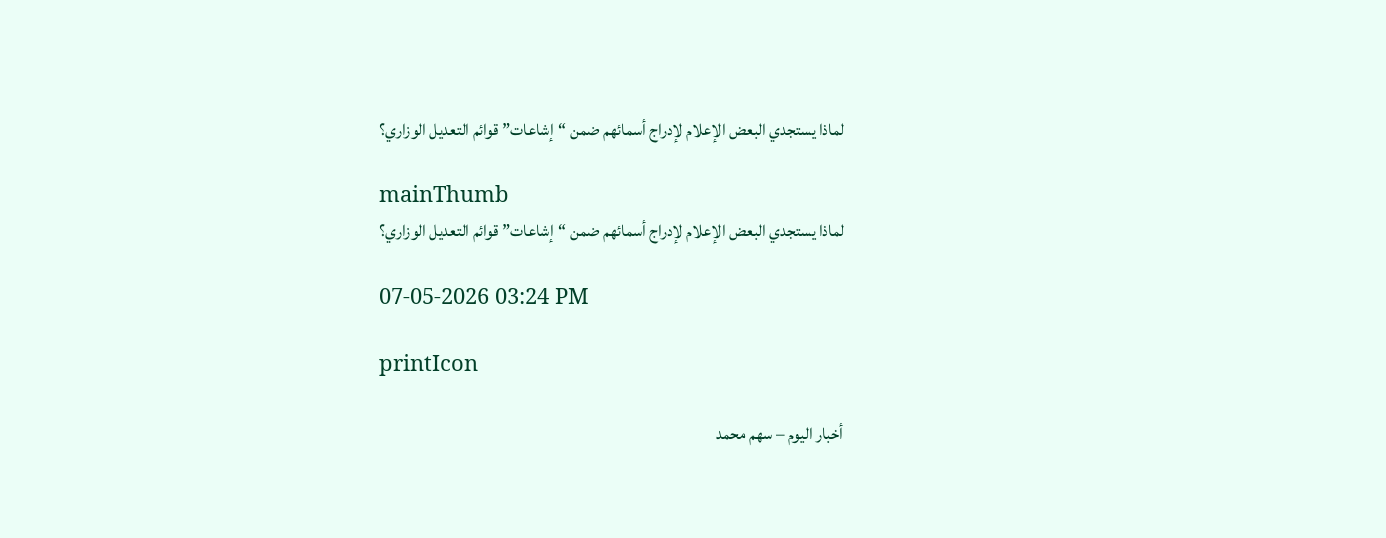لماذا يستجدي البعض الإعلام لإدراج أسمائهم ضمن “إشاعات” قوائم التعديل الوزاري؟

mainThumb
لماذا يستجدي البعض الإعلام لإدراج أسمائهم ضمن “إشاعات” قوائم التعديل الوزاري؟

07-05-2026 03:24 PM

printIcon

أخبار اليوم – سهم محمد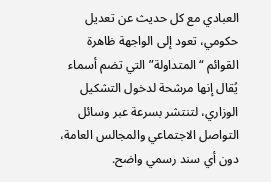العبادي مع كل حديث عن تعديل حكومي، تعود إلى الواجهة ظاهرة القوائم “المتداولة” التي تضم أسماء يُقال إنها مرشحة لدخول التشكيل الوزاري، لتنتشر بسرعة عبر وسائل التواصل الاجتماعي والمجالس العامة، دون أي سند رسمي واضح.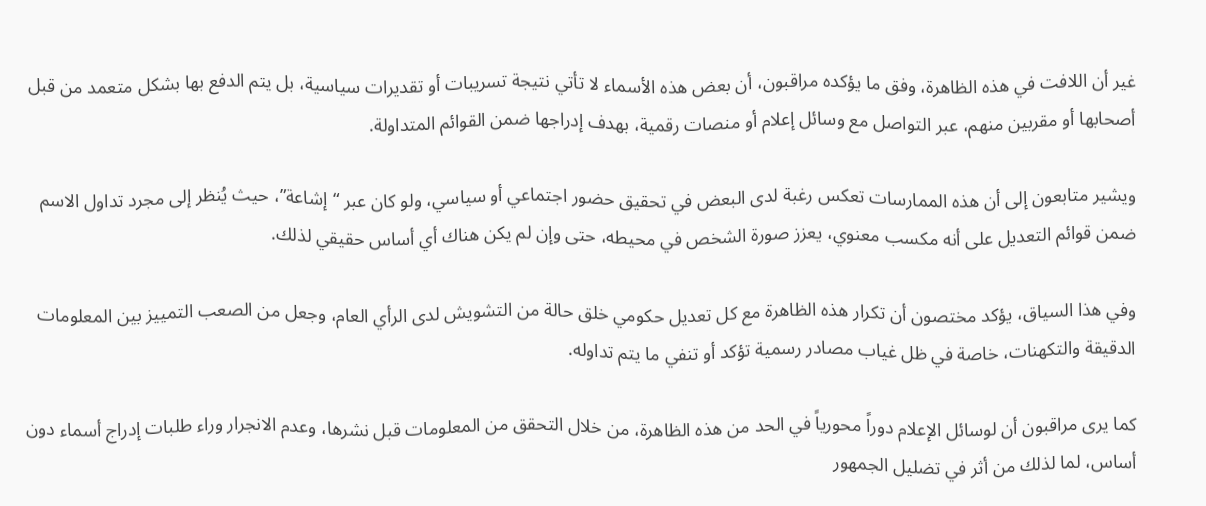غير أن اللافت في هذه الظاهرة، وفق ما يؤكده مراقبون، أن بعض هذه الأسماء لا تأتي نتيجة تسريبات أو تقديرات سياسية، بل يتم الدفع بها بشكل متعمد من قبل أصحابها أو مقربين منهم، عبر التواصل مع وسائل إعلام أو منصات رقمية، بهدف إدراجها ضمن القوائم المتداولة.

ويشير متابعون إلى أن هذه الممارسات تعكس رغبة لدى البعض في تحقيق حضور اجتماعي أو سياسي، ولو كان عبر “إشاعة”، حيث يُنظر إلى مجرد تداول الاسم ضمن قوائم التعديل على أنه مكسب معنوي، يعزز صورة الشخص في محيطه، حتى وإن لم يكن هناك أي أساس حقيقي لذلك.

وفي هذا السياق، يؤكد مختصون أن تكرار هذه الظاهرة مع كل تعديل حكومي خلق حالة من التشويش لدى الرأي العام، وجعل من الصعب التمييز بين المعلومات الدقيقة والتكهنات، خاصة في ظل غياب مصادر رسمية تؤكد أو تنفي ما يتم تداوله.

كما يرى مراقبون أن لوسائل الإعلام دوراً محورياً في الحد من هذه الظاهرة، من خلال التحقق من المعلومات قبل نشرها، وعدم الانجرار وراء طلبات إدراج أسماء دون أساس، لما لذلك من أثر في تضليل الجمهور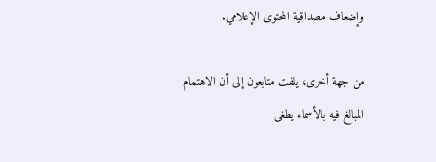وإضعاف مصداقية المحتوى الإعلامي.

من جهة أخرى، يلفت متابعون إلى أن الاهتمام المبالغ فيه بالأسماء يطغى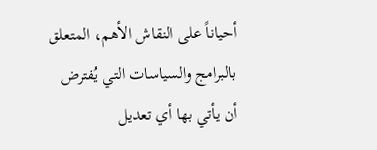أحياناً على النقاش الأهم، المتعلق بالبرامج والسياسات التي يُفترض أن يأتي بها أي تعديل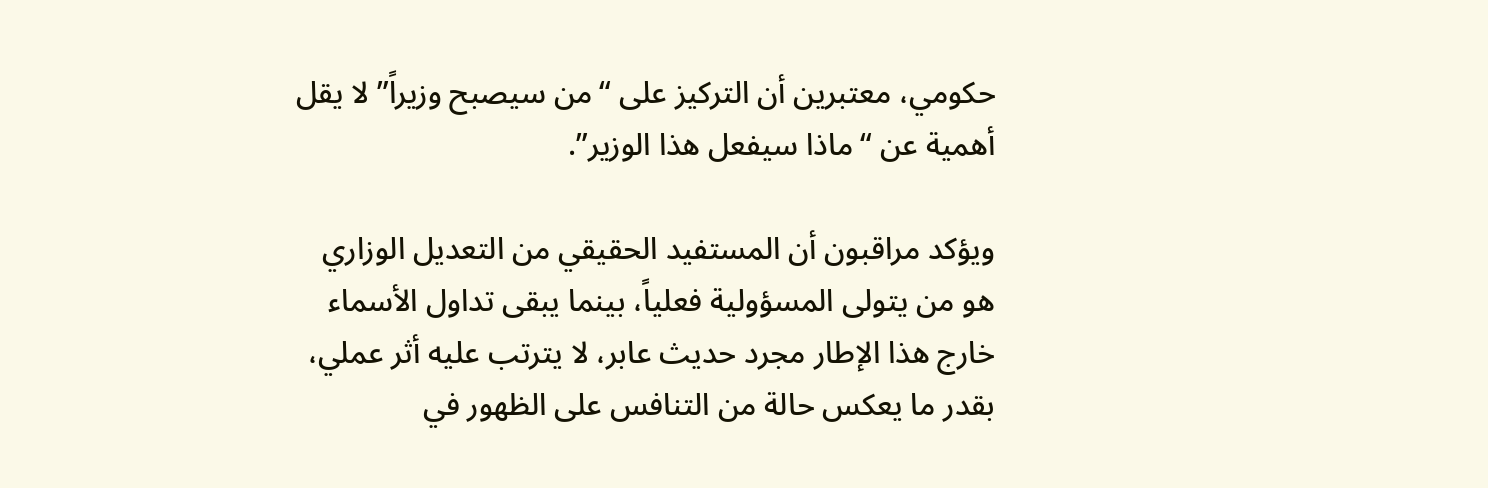حكومي، معتبرين أن التركيز على “من سيصبح وزيراً” لا يقل أهمية عن “ماذا سيفعل هذا الوزير”.

ويؤكد مراقبون أن المستفيد الحقيقي من التعديل الوزاري هو من يتولى المسؤولية فعلياً، بينما يبقى تداول الأسماء خارج هذا الإطار مجرد حديث عابر، لا يترتب عليه أثر عملي، بقدر ما يعكس حالة من التنافس على الظهور في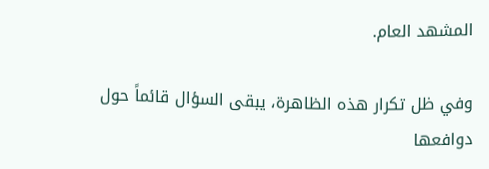المشهد العام.

وفي ظل تكرار هذه الظاهرة، يبقى السؤال قائماً حول دوافعها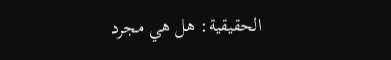الحقيقية: هل هي مجرد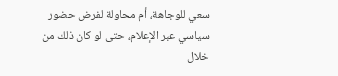سعي للوجاهة، أم محاولة لفرض حضور سياسي عبر الإعلام، حتى لو كان ذلك من خلال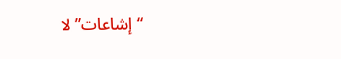“إشاعات” لا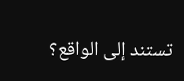تستند إلى الواقع؟